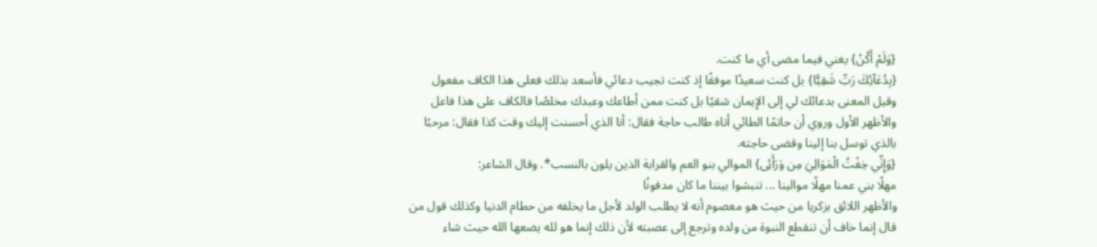{وَلَمْ أَكُنْ} يغني فيما مضى أي ما كنت.
{بِدُعَآئِكَ رَبِّ شَقِيًّا} بل كنت سعيدًا موفقًا إذ كنت تجيب دعائي فأسعد بذلك فعلى هذا الكاف مفعول وقيل المعنى بدعائك لي إلى الإِيمان شقيًا بل كنت ممن أطاعك وعبدك مخلصًا فالكاف على هذا فاعل والأظهر الأول وروي أن حاتمًا الطائي أتاه طالب حاجة فقال: أنا الذي أحسنت إليك وقت كذا فقال: مرحبًا بالذي توسل بنا إلينا وقضى حاجته.
{وَإِنِّي خِفْتُ الْمَوَالِيَ مِن وَرَأَئِى} الموالي بنو العم والقرابة الذين يلون بالنسب*. وقال الشاعر:
مهلًا بني عمنا مهلًا موالينا ... تنبشوا بيننا ما كان مدفونًا
والأظهر اللائق بزكريا من حيث هو معصوم أنه لا يطلب الولد لأجل ما يخلفه من حطام الدنيا وكذلك قول من قال إنما خاف أن تنقطع النبوة من ولده وترجع إلى عصبته لأن ذلك إنما هو لله يضعها الله حيث شاء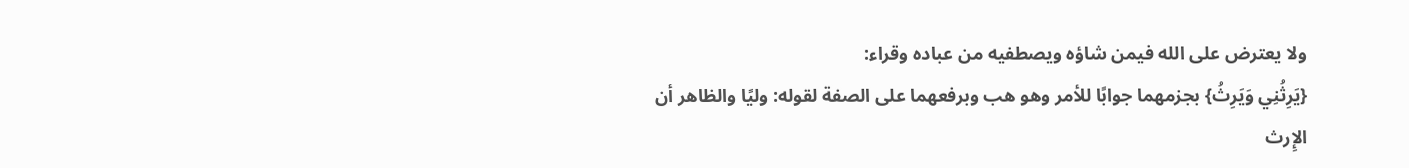ولا يعترض على الله فيمن شاؤه ويصطفيه من عباده وقراء:
{يَرِثُنِي وَيَرِثُ} بجزمهما جوابًا للأمر وهو هب وبرفعهما على الصفة لقوله: وليًا والظاهر أن الإِرث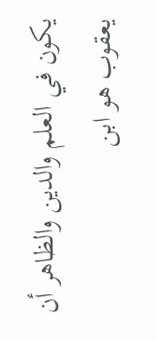يكون في العلم والدين والظاهر أن يعقوب هو ابن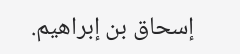إسحاق بن إبراهيم.